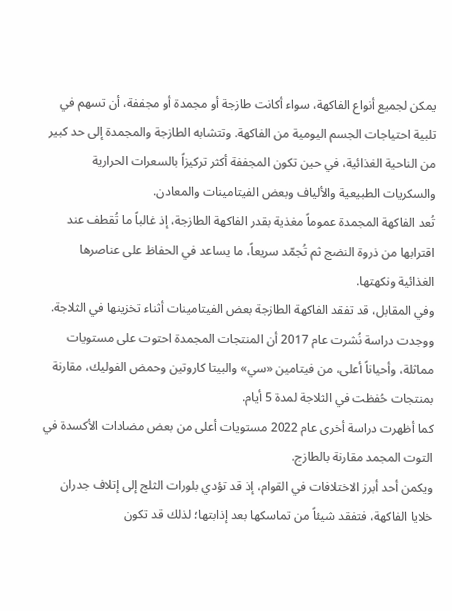يمكن لجميع أنواع الفاكهة، سواء أكانت طازجة أو مجمدة أو مجففة، أن تسهم في تلبية احتياجات الجسم اليومية من الفاكهة. وتتشابه الطازجة والمجمدة إلى حد كبير من الناحية الغذائية، في حين تكون المجففة أكثر تركيزاً بالسعرات الحرارية والسكريات الطبيعية والألياف وبعض الفيتامينات والمعادن.
تُعد الفاكهة المجمدة عموماً مغذية بقدر الفاكهة الطازجة، إذ غالباً ما تُقطف عند اقترابها من ذروة النضج ثم تُجمّد سريعاً، ما يساعد في الحفاظ على عناصرها الغذائية ونكهتها.
وفي المقابل، قد تفقد الفاكهة الطازجة بعض الفيتامينات أثناء تخزينها في الثلاجة. ووجدت دراسة نُشرت عام 2017 أن المنتجات المجمدة احتوت على مستويات مماثلة، وأحياناً أعلى، من فيتامين «سي» والبيتا كاروتين وحمض الفوليك، مقارنة بمنتجات حُفظت في الثلاجة لمدة 5 أيام.
كما أظهرت دراسة أخرى عام 2022 مستويات أعلى من بعض مضادات الأكسدة في التوت المجمد مقارنة بالطازج.
ويكمن أحد أبرز الاختلافات في القوام، إذ قد تؤدي بلورات الثلج إلى إتلاف جدران خلايا الفاكهة، فتفقد شيئاً من تماسكها بعد إذابتها؛ لذلك قد تكون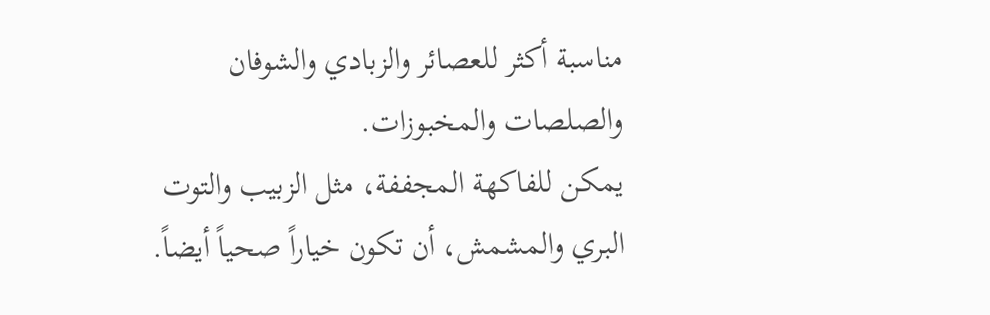مناسبة أكثر للعصائر والزبادي والشوفان والصلصات والمخبوزات.
يمكن للفاكهة المجففة، مثل الزبيب والتوت البري والمشمش، أن تكون خياراً صحياً أيضاً.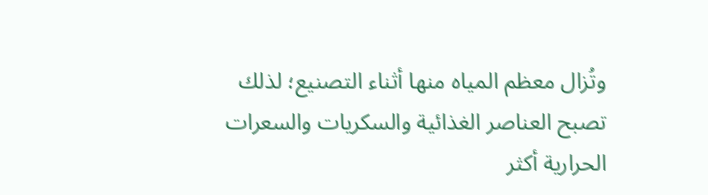وتُزال معظم المياه منها أثناء التصنيع؛ لذلك تصبح العناصر الغذائية والسكريات والسعرات الحرارية أكثر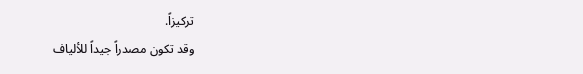تركيزاً.
وقد تكون مصدراً جيداً للألياف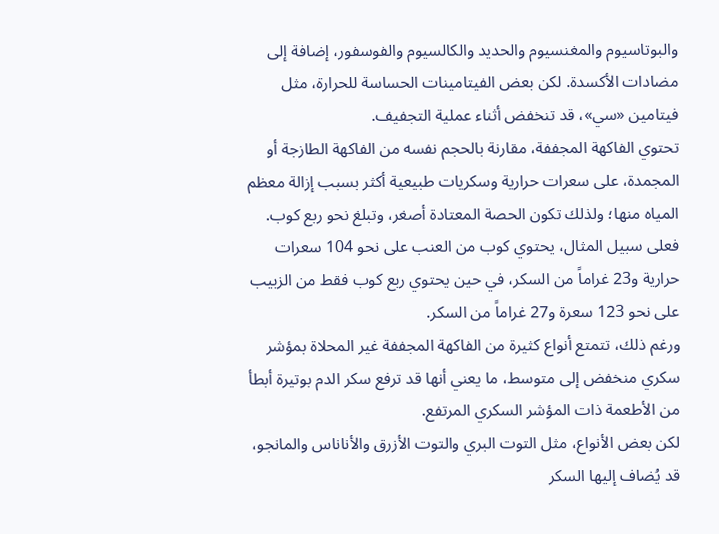والبوتاسيوم والمغنسيوم والحديد والكالسيوم والفوسفور، إضافة إلى مضادات الأكسدة. لكن بعض الفيتامينات الحساسة للحرارة، مثل فيتامين «سي»، قد تنخفض أثناء عملية التجفيف.
تحتوي الفاكهة المجففة، مقارنة بالحجم نفسه من الفاكهة الطازجة أو المجمدة، على سعرات حرارية وسكريات طبيعية أكثر بسبب إزالة معظم المياه منها؛ ولذلك تكون الحصة المعتادة أصغر، وتبلغ نحو ربع كوب.
فعلى سبيل المثال، يحتوي كوب من العنب على نحو 104 سعرات حرارية و23 غراماً من السكر، في حين يحتوي ربع كوب فقط من الزبيب على نحو 123 سعرة و27 غراماً من السكر.
ورغم ذلك، تتمتع أنواع كثيرة من الفاكهة المجففة غير المحلاة بمؤشر سكري منخفض إلى متوسط، ما يعني أنها قد ترفع سكر الدم بوتيرة أبطأ من الأطعمة ذات المؤشر السكري المرتفع.
لكن بعض الأنواع، مثل التوت البري والتوت الأزرق والأناناس والمانجو، قد يُضاف إليها السكر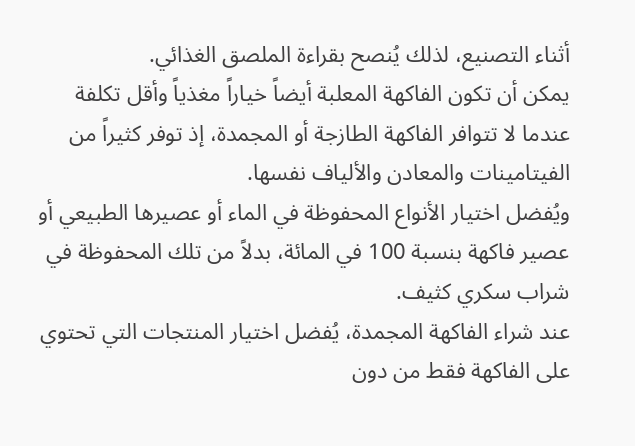أثناء التصنيع، لذلك يُنصح بقراءة الملصق الغذائي.
يمكن أن تكون الفاكهة المعلبة أيضاً خياراً مغذياً وأقل تكلفة عندما لا تتوافر الفاكهة الطازجة أو المجمدة، إذ توفر كثيراً من الفيتامينات والمعادن والألياف نفسها.
ويُفضل اختيار الأنواع المحفوظة في الماء أو عصيرها الطبيعي أو عصير فاكهة بنسبة 100 في المائة، بدلاً من تلك المحفوظة في شراب سكري كثيف.
عند شراء الفاكهة المجمدة، يُفضل اختيار المنتجات التي تحتوي على الفاكهة فقط من دون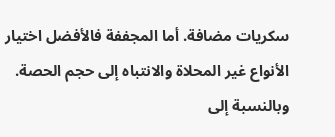سكريات مضافة. أما المجففة فالأفضل اختيار الأنواع غير المحلاة والانتباه إلى حجم الحصة. وبالنسبة إلى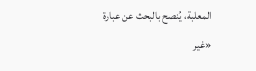المعلبة، يُنصح بالبحث عن عبارة «غير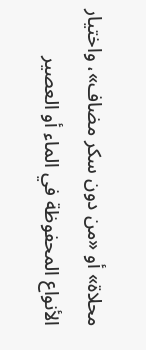محلاة» أو «من دون سكر مضاف»، واختيار الأنواع المحفوظة في الماء أو العصير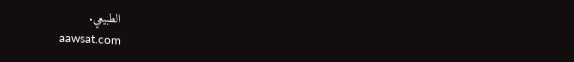الطبيعي.
aawsat.com